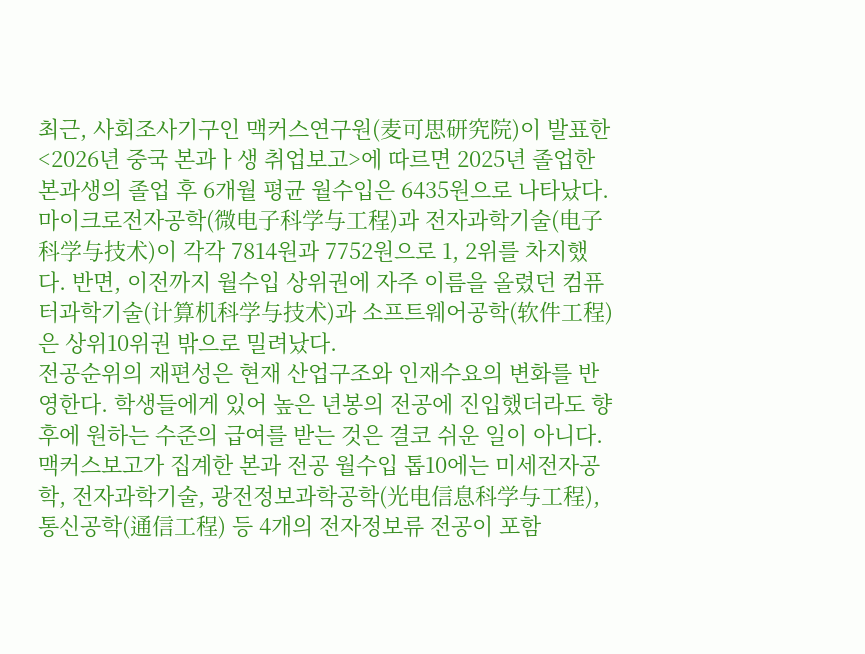최근, 사회조사기구인 맥커스연구원(麦可思研究院)이 발표한 <2026년 중국 본과ㅏ생 취업보고>에 따르면 2025년 졸업한 본과생의 졸업 후 6개월 평균 월수입은 6435원으로 나타났다.
마이크로전자공학(微电子科学与工程)과 전자과학기술(电子科学与技术)이 각각 7814원과 7752원으로 1, 2위를 차지했다. 반면, 이전까지 월수입 상위권에 자주 이름을 올렸던 컴퓨터과학기술(计算机科学与技术)과 소프트웨어공학(软件工程)은 상위10위권 밖으로 밀려났다.
전공순위의 재편성은 현재 산업구조와 인재수요의 변화를 반영한다. 학생들에게 있어 높은 년봉의 전공에 진입했더라도 향후에 원하는 수준의 급여를 받는 것은 결코 쉬운 일이 아니다.
맥커스보고가 집계한 본과 전공 월수입 톱10에는 미세전자공학, 전자과학기술, 광전정보과학공학(光电信息科学与工程), 통신공학(通信工程) 등 4개의 전자정보류 전공이 포함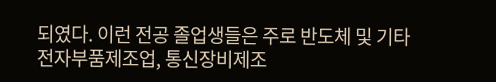되였다. 이런 전공 졸업생들은 주로 반도체 및 기타 전자부품제조업, 통신장비제조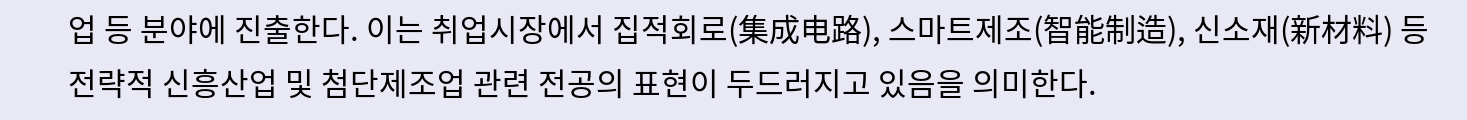업 등 분야에 진출한다. 이는 취업시장에서 집적회로(集成电路), 스마트제조(智能制造), 신소재(新材料) 등 전략적 신흥산업 및 첨단제조업 관련 전공의 표현이 두드러지고 있음을 의미한다.